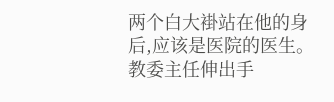两个白大褂站在他的身后,应该是医院的医生。
教委主任伸出手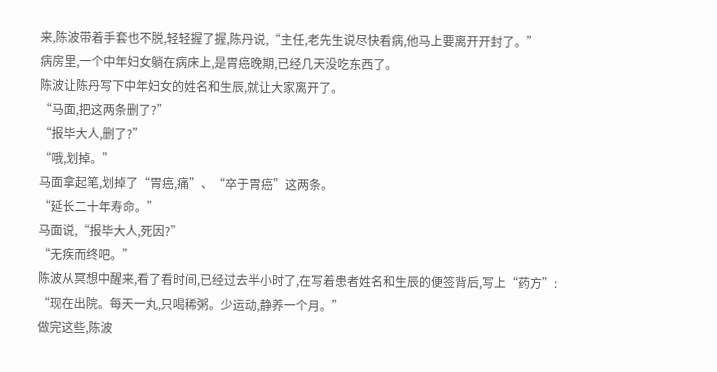来,陈波带着手套也不脱,轻轻握了握,陈丹说,“主任,老先生说尽快看病,他马上要离开开封了。”
病房里,一个中年妇女躺在病床上,是胃癌晚期,已经几天没吃东西了。
陈波让陈丹写下中年妇女的姓名和生辰,就让大家离开了。
“马面,把这两条删了?”
“报毕大人,删了?”
“哦,划掉。”
马面拿起笔,划掉了“胃癌,痛”、“卒于胃癌”这两条。
“延长二十年寿命。”
马面说,“报毕大人,死因?”
“无疾而终吧。”
陈波从冥想中醒来,看了看时间,已经过去半小时了,在写着患者姓名和生辰的便签背后,写上“药方”:
“现在出院。每天一丸,只喝稀粥。少运动,静养一个月。”
做完这些,陈波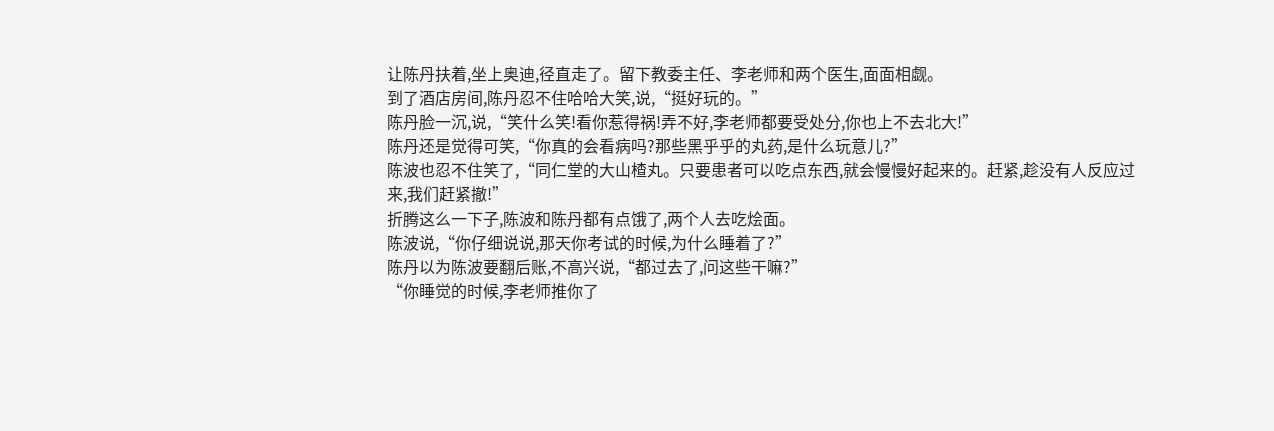让陈丹扶着,坐上奥迪,径直走了。留下教委主任、李老师和两个医生,面面相觑。
到了酒店房间,陈丹忍不住哈哈大笑,说,“挺好玩的。”
陈丹脸一沉,说,“笑什么笑!看你惹得祸!弄不好,李老师都要受处分,你也上不去北大!”
陈丹还是觉得可笑,“你真的会看病吗?那些黑乎乎的丸药,是什么玩意儿?”
陈波也忍不住笑了,“同仁堂的大山楂丸。只要患者可以吃点东西,就会慢慢好起来的。赶紧,趁没有人反应过来,我们赶紧撤!”
折腾这么一下子,陈波和陈丹都有点饿了,两个人去吃烩面。
陈波说,“你仔细说说,那天你考试的时候,为什么睡着了?”
陈丹以为陈波要翻后账,不高兴说,“都过去了,问这些干嘛?”
“你睡觉的时候,李老师推你了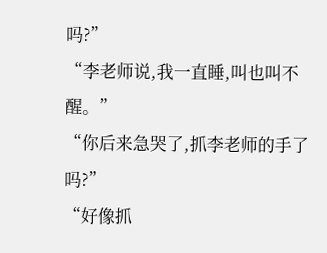吗?”
“李老师说,我一直睡,叫也叫不醒。”
“你后来急哭了,抓李老师的手了吗?”
“好像抓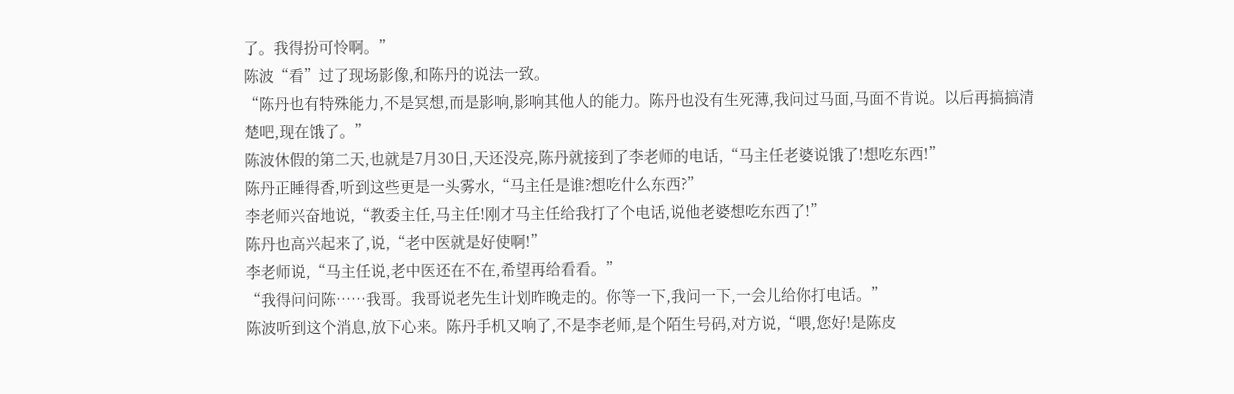了。我得扮可怜啊。”
陈波“看”过了现场影像,和陈丹的说法一致。
“陈丹也有特殊能力,不是冥想,而是影响,影响其他人的能力。陈丹也没有生死薄,我问过马面,马面不肯说。以后再搞搞清楚吧,现在饿了。”
陈波休假的第二天,也就是7月30日,天还没亮,陈丹就接到了李老师的电话,“马主任老婆说饿了!想吃东西!”
陈丹正睡得香,听到这些更是一头雾水,“马主任是谁?想吃什么东西?”
李老师兴奋地说,“教委主任,马主任!刚才马主任给我打了个电话,说他老婆想吃东西了!”
陈丹也高兴起来了,说,“老中医就是好使啊!”
李老师说,“马主任说,老中医还在不在,希望再给看看。”
“我得问问陈……我哥。我哥说老先生计划昨晚走的。你等一下,我问一下,一会儿给你打电话。”
陈波听到这个消息,放下心来。陈丹手机又响了,不是李老师,是个陌生号码,对方说,“喂,您好!是陈皮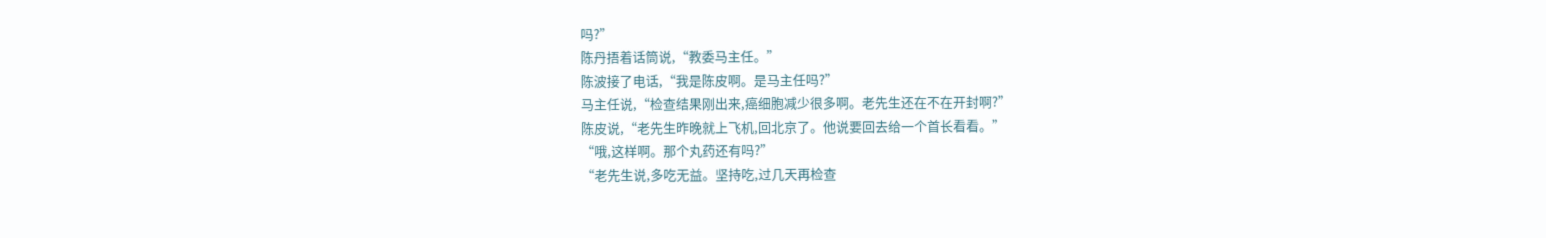吗?”
陈丹捂着话筒说,“教委马主任。”
陈波接了电话,“我是陈皮啊。是马主任吗?”
马主任说,“检查结果刚出来,癌细胞减少很多啊。老先生还在不在开封啊?”
陈皮说,“老先生昨晚就上飞机,回北京了。他说要回去给一个首长看看。”
“哦,这样啊。那个丸药还有吗?”
“老先生说,多吃无益。坚持吃,过几天再检查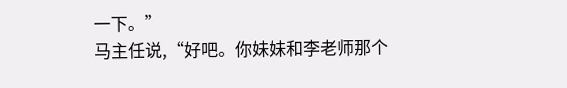一下。”
马主任说,“好吧。你妹妹和李老师那个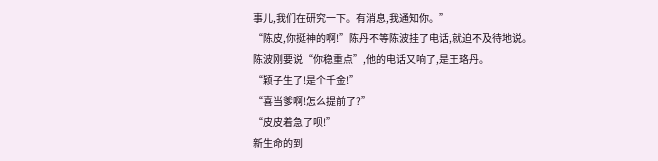事儿,我们在研究一下。有消息,我通知你。”
“陈皮,你挺神的啊!”陈丹不等陈波挂了电话,就迫不及待地说。
陈波刚要说“你稳重点”,他的电话又响了,是王珞丹。
“颖子生了!是个千金!”
“喜当爹啊!怎么提前了?”
“皮皮着急了呗!”
新生命的到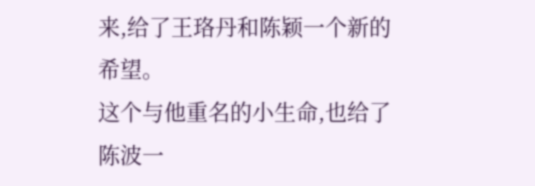来,给了王珞丹和陈颖一个新的希望。
这个与他重名的小生命,也给了陈波一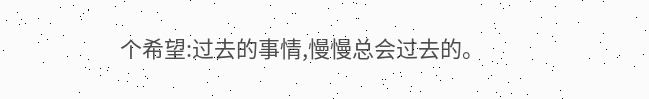个希望:过去的事情,慢慢总会过去的。